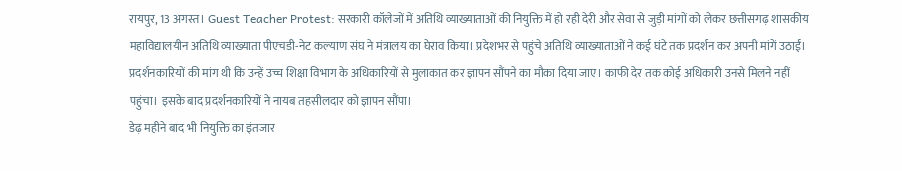रायपुर, 13 अगस्त। Guest Teacher Protest: सरकारी कॉलेजों में अतिथि व्याख्याताओं की नियुक्ति में हो रही देरी और सेवा से जुड़ी मांगों को लेकर छत्तीसगढ़ शासकीय महाविद्यालयीन अतिथि व्याख्याता पीएचडी-नेट कल्याण संघ ने मंत्रालय का घेराव किया। प्रदेशभर से पहुंचे अतिथि व्याख्याताओं ने कई घंटे तक प्रदर्शन कर अपनी मांगें उठाईं।
प्रदर्शनकारियों की मांग थी कि उन्हें उच्च शिक्षा विभाग के अधिकारियों से मुलाकात कर ज्ञापन सौंपने का मौका दिया जाए। काफी देर तक कोई अधिकारी उनसे मिलने नहीं पहुंचा। इसके बाद प्रदर्शनकारियों ने नायब तहसीलदार को ज्ञापन सौंपा।
डेढ़ महीने बाद भी नियुक्ति का इंतजार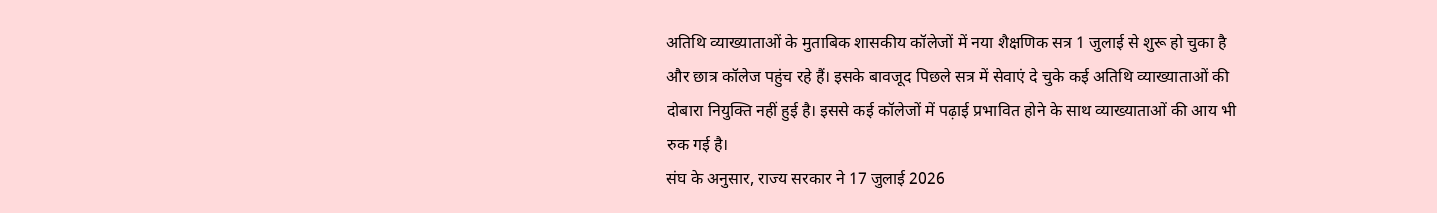अतिथि व्याख्याताओं के मुताबिक शासकीय कॉलेजों में नया शैक्षणिक सत्र 1 जुलाई से शुरू हो चुका है और छात्र कॉलेज पहुंच रहे हैं। इसके बावजूद पिछले सत्र में सेवाएं दे चुके कई अतिथि व्याख्याताओं की दोबारा नियुक्ति नहीं हुई है। इससे कई कॉलेजों में पढ़ाई प्रभावित होने के साथ व्याख्याताओं की आय भी रुक गई है।
संघ के अनुसार, राज्य सरकार ने 17 जुलाई 2026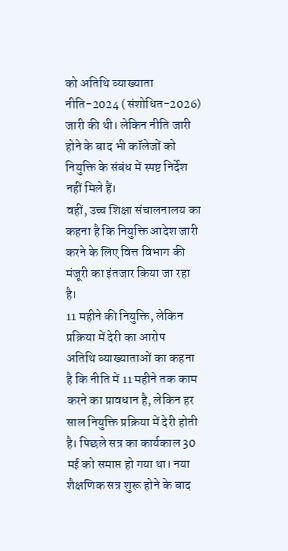को अतिथि व्याख्याता नीति-2024 (संशोधित-2026) जारी की थी। लेकिन नीति जारी होने के बाद भी कॉलेजों को नियुक्ति के संबंध में स्पष्ट निर्देश नहीं मिले हैं।
वहीं, उच्च शिक्षा संचालनालय का कहना है कि नियुक्ति आदेश जारी करने के लिए वित्त विभाग की मंजूरी का इंतजार किया जा रहा है।
11 महीने की नियुक्ति, लेकिन प्रक्रिया में देरी का आरोप
अतिथि व्याख्याताओं का कहना है कि नीति में 11 महीने तक काम करने का प्रावधान है, लेकिन हर साल नियुक्ति प्रक्रिया में देरी होती है। पिछले सत्र का कार्यकाल 30 मई को समाप्त हो गया था। नया शैक्षणिक सत्र शुरू होने के बाद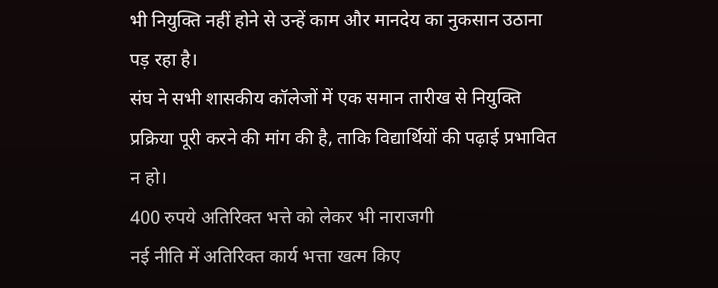भी नियुक्ति नहीं होने से उन्हें काम और मानदेय का नुकसान उठाना पड़ रहा है।
संघ ने सभी शासकीय कॉलेजों में एक समान तारीख से नियुक्ति प्रक्रिया पूरी करने की मांग की है, ताकि विद्यार्थियों की पढ़ाई प्रभावित न हो।
400 रुपये अतिरिक्त भत्ते को लेकर भी नाराजगी
नई नीति में अतिरिक्त कार्य भत्ता खत्म किए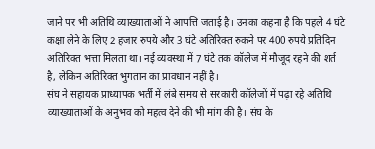जाने पर भी अतिथि व्याख्याताओं ने आपत्ति जताई है। उनका कहना है कि पहले 4 घंटे कक्षा लेने के लिए 2 हजार रुपये और 3 घंटे अतिरिक्त रुकने पर 400 रुपये प्रतिदिन अतिरिक्त भत्ता मिलता था। नई व्यवस्था में 7 घंटे तक कॉलेज में मौजूद रहने की शर्त है, लेकिन अतिरिक्त भुगतान का प्रावधान नहीं है।
संघ ने सहायक प्राध्यापक भर्ती में लंबे समय से सरकारी कॉलेजों में पढ़ा रहे अतिथि व्याख्याताओं के अनुभव को महत्व देने की भी मांग की है। संघ के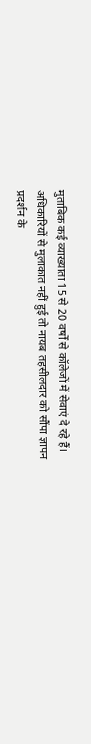मुताबिक कई व्याख्याता 15 से 20 वर्षों से कॉलेजों में सेवाएं दे रहे हैं।
अधिकारियों से मुलाकात नहीं हुई तो नायब तहसीलदार को सौंपा ज्ञापन
प्रदर्शन के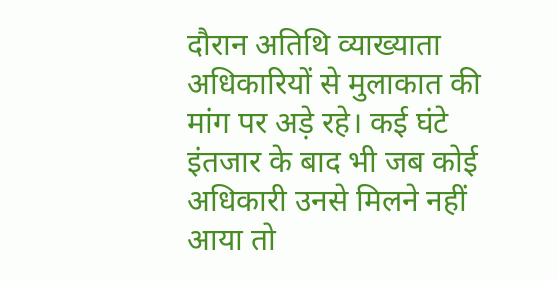दौरान अतिथि व्याख्याता अधिकारियों से मुलाकात की मांग पर अड़े रहे। कई घंटे इंतजार के बाद भी जब कोई अधिकारी उनसे मिलने नहीं आया तो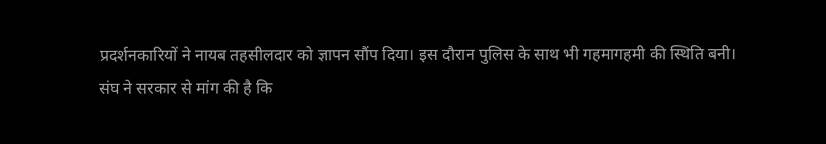प्रदर्शनकारियों ने नायब तहसीलदार को ज्ञापन सौंप दिया। इस दौरान पुलिस के साथ भी गहमागहमी की स्थिति बनी।
संघ ने सरकार से मांग की है कि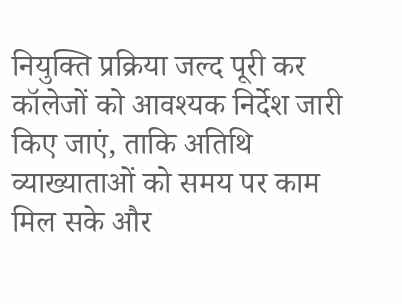नियुक्ति प्रक्रिया जल्द पूरी कर कॉलेजों को आवश्यक निर्देश जारी किए जाएं, ताकि अतिथि व्याख्याताओं को समय पर काम मिल सके और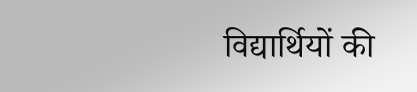विद्यार्थियों की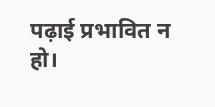पढ़ाई प्रभावित न हो।